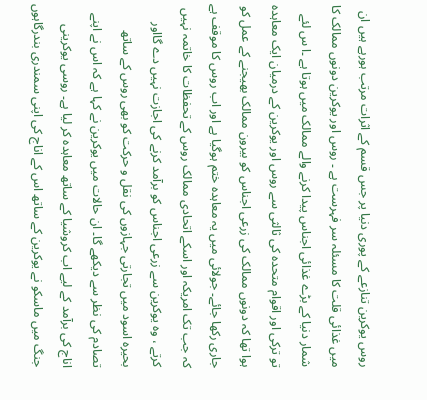روس یوکرین تنازعے کے پوری دنیا پر جس قسم کے اثرات مرتب ہورہے ہیں ان میں غذائی قلت کا مسئلہ سر فہرست ہے ۔ روس اور یوکرین دونوں ممالک کا شمار دنیا کے بڑے غذائی اجناس پیدا کرنے والے ممالک میں ہوتا ہے ۔ا س لئے تو ترکی اور اقوام متحدہ کی ثالثی سے روس اور یوکرین کے درمیان ایک معاہدہ ہوا تھا کہ دونوں ممالک کی زرعی اجناس کو بیرون ممالک بھیجنے کے عمل کو جاری رکھا جائے۔ جولائی میں یہ معاہدہ ختم ہوگیا ہے اور اب روس کا موقف ہے کہ جب تک امریکہ اور اسکے اتحادی ممالک روس کے تحفظات کا خاتمہ نہیں کرتے ، وہ یوکرین سے زرعی اجناس کو برآمد کرنے کی اجازت نہیں دے گااور بحیرہ اسود میں تجارتی جہازوں کی نقل و حرکت کو بھی روس کے ساتھ تصادم کی نظر سے دیکھے گا۔ ان حالات میں یوکرین نے کہا ہے کہ اس نے اپنے اناج کی برآمد کے لیے اب کروشیا کے ساتھ معاہدہ کر لیا ہے۔ روسی یوکرینی جنگ میں ماسکو نے یوکرین کے ساتھ اس کے اناج کی اپنی سمندری بندرگاہوں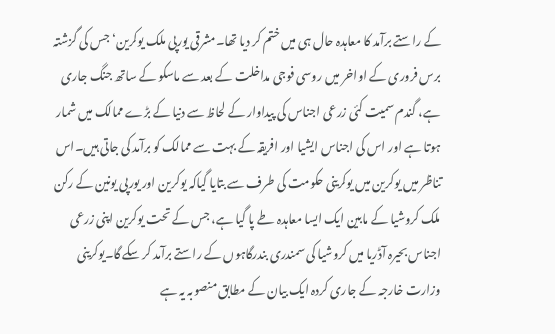کے راستے برآمد کا معاہدہ حال ہی میں ختم کر دیا تھا۔مشرقی یورپی ملک یوکرین‘ جس کی گزشتہ برس فروری کے اواخر میں روسی فوجی مداخلت کے بعد سے ماسکو کے ساتھ جنگ جاری ہے، گندم سمیت کئی زرعی اجناس کی پیداوار کے لحاظ سے دنیا کے بڑے ممالک میں شمار ہوتا ہے اور اس کی اجناس ایشیا اور افریقہ کے بہت سے ممالک کو برآمد کی جاتی ہیں۔اس تناظر میں یوکرین میں یوکرینی حکومت کی طرف سے بتایا گیاکہ یوکرین اور یورپی یونین کے رکن ملک کروشیا کے مابین ایک ایسا معاہدہ طے پا گیا ہے، جس کے تحت یوکرین اپنی زرعی اجناس بحیرہ آڈریا میں کروشیا کی سمندری بندرگاہوں کے راستے برآمد کر سکے گا۔یوکرینی وزارت خارجہ کے جاری کردہ ایک بیان کے مطابق منصوبہ یہ ہے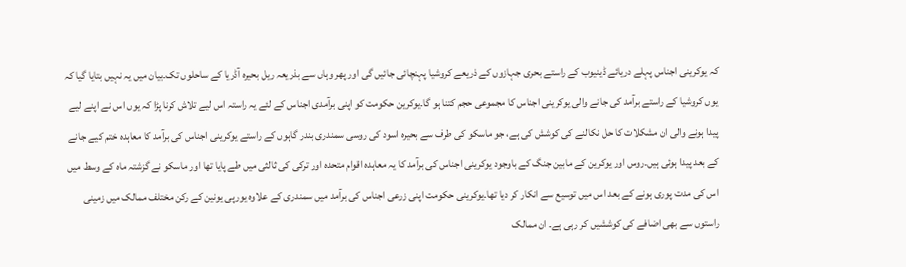کہ یوکرینی اجناس پہلے دریائے ڈینیوب کے راستے بحری جہازوں کے ذریعے کروشیا پہنچائی جائیں گی اور پھر وہاں سے بذریعہ ریل بحیرہ آڈریا کے ساحلوں تک۔بیان میں یہ نہیں بتایا گیا کہ یوں کروشیا کے راستے برآمد کی جانے والی یوکرینی اجناس کا مجموعی حجم کتنا ہو گا۔یوکرین حکومت کو اپنی برآمدی اجناس کے لئے یہ راستہ اس لیے تلاش کرنا پڑا کہ یوں اس نے اپنے لیے پیدا ہونے والی ان مشکلات کا حل نکالنے کی کوشش کی ہے، جو ماسکو کی طرف سے بحیرہ اسود کی روسی سمندری بندر گاہوں کے راستے یوکرینی اجناس کی برآمد کا معاہدہ ختم کیے جانے کے بعد پیدا ہوئی ہیں۔روس اور یوکرین کے مابین جنگ کے باوجود یوکرینی اجناس کی برآمد کا یہ معاہدہ اقوام متحدہ اور ترکی کی ثالثی میں طے پایا تھا اور ماسکو نے گزشتہ ماہ کے وسط میں اس کی مدت پوری ہونے کے بعد اس میں توسیع سے انکار کر دیا تھا۔یوکرینی حکومت اپنی زرعی اجناس کی برآمد میں سمندری کے علاوہ یورپی یونین کے رکن مختلف ممالک میں زمینی راستوں سے بھی اضافے کی کوششیں کر رہی ہے۔ ان ممالک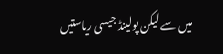میں سے لیکن پولینڈ جیسی ریاستیں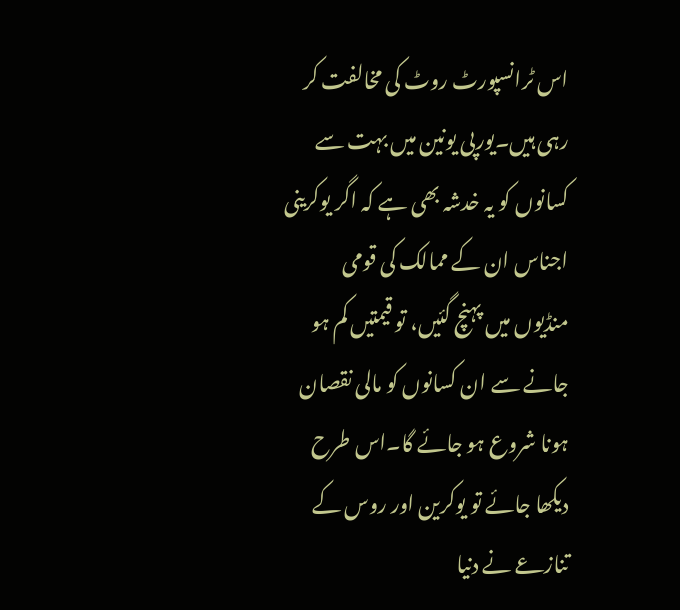اس ٹرانسپورٹ روٹ کی مخالفت کر رہی ہیں۔یورپی یونین میں بہت سے کسانوں کو یہ خدشہ بھی ہے کہ اگر یوکرینی اجناس ان کے ممالک کی قومی منڈیوں میں پہنچ گئیں، تو قیمتیں کم ہو جانے سے ان کسانوں کو مالی نقصان ہونا شروع ہو جائے گا۔اس طرح دیکھا جائے تو یوکرین اور روس کے تنازعے نے دنیا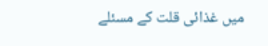میں غذائی قلت کے مسئلے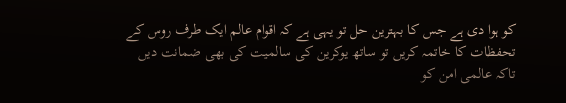کو ہوا دی ہے جس کا بہترین حل تو یہی ہے کہ اقوام عالم ایک طرف روس کے تحفظات کا خاتمہ کریں تو ساتھ یوکرین کی سالمیت کی بھی ضمانت دیں تاکہ عالمی امن کو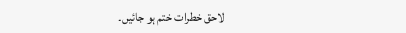لاحق خطرات ختم ہو جائیں۔